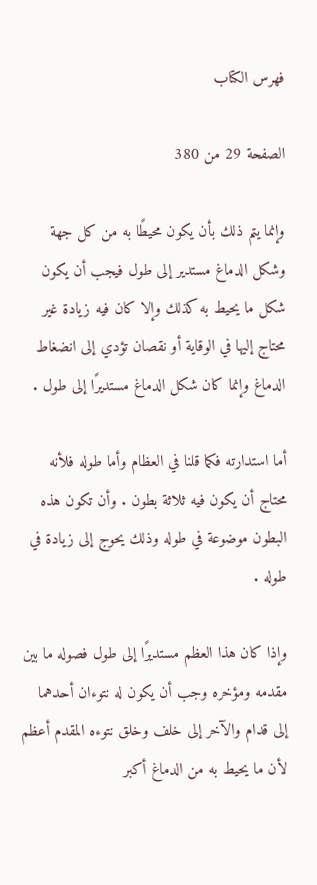فهرس الكتاب

الصفحة 29 من 380

وإنما يتم ذلك بأن يكون محيطًا به من كل جهة وشكل الدماغ مستدير إلى طول فيجب أن يكون شكل ما يحيط به كذلك وإلا كان فيه زيادة غير محتاج إليها في الوقاية أو نقصان تؤدي إلى انضغاط الدماغ وإنما كان شكل الدماغ مستديرًا إلى طول .

أما استدارته فكما قلنا في العظام وأما طوله فلأنه محتاج أن يكون فيه ثلاثة بطون . وأن تكون هذه البطون موضوعة في طوله وذلك يحوج إلى زيادة في طوله .

وإذا كان هذا العظم مستديرًا إلى طول فصوله ما بين مقدمه ومؤخره وجب أن يكون له نتوءان أحدهما إلى قدام والآخر إلى خلف وخلق نتوءه المقدم أعظم لأن ما يحيط به من الدماغ أكبر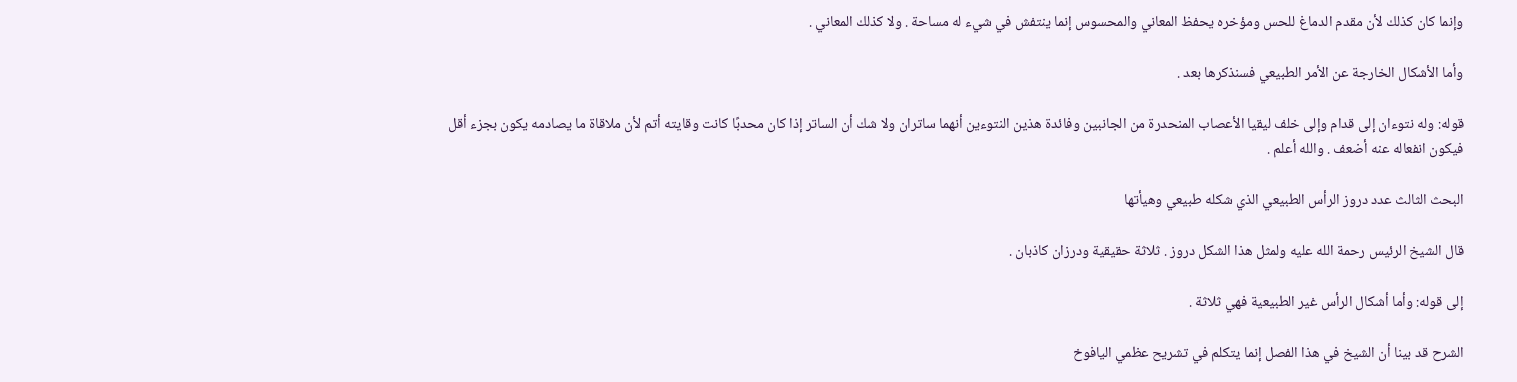وإنما كان كذلك لأن مقدم الدماغ للحس ومؤخره يحفظ المعاني والمحسوس إنما ينتفش في شيء له مساحة . ولا كذلك المعاني .

وأما الأشكال الخارجة عن الأمر الطبيعي فسنذكرها بعد .

قوله: وله نتوءان إلى قدام وإلى خلف ليقيا الأعصاب المنحدرة من الجانبين وفائدة هذين النتوءين أنهما ساتران ولا شك أن الساتر إذا كان محدبًا كانت وقايته أتم لأن ملاقاة ما يصادمه يكون بجزء أقل فيكون انفعاله عنه أضعف . والله أعلم .

البحث الثالث عدد دروز الرأس الطبيعي الذي شكله طبيعي وهيأتها

قال الشيخ الرئيس رحمة الله عليه ولمثل هذا الشكل دروز . ثلاثة حقيقية ودرزان كاذبان .

إلى قوله: وأما أشكال الرأس غير الطبيعية فهي ثلاثة .

الشرح قد بينا أن الشيخ في هذا الفصل إنما يتكلم في تشريح عظمي اليافوخ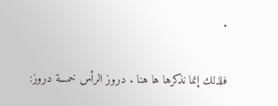.

فلذلك إنما نذكرها ها هنا . دروز الرأس خمسة دروز: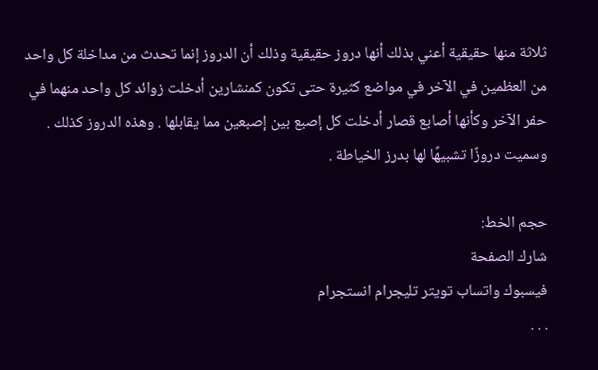ثلاثة منها حقيقية أعني بذلك أنها دروز حقيقية وذلك أن الدروز إنما تحدث من مداخلة كل واحد من العظمين في الآخر في مواضع كثيرة حتى تكون كمنشارين أدخلت زوائد كل واحد منهما في حفر الآخر وكأنها أصابع قصار أدخلت كل إصبع بين إصبعين مما يقابلها . وهذه الدروز كذلك . وسميت دروزًا تشبيهًا لها بدرز الخياطة .

حجم الخط:
شارك الصفحة
فيسبوك واتساب تويتر تليجرام انستجرام
. . .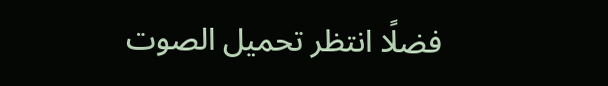فضلًا انتظر تحميل الصوت